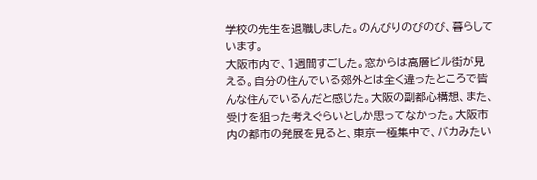学校の先生を退職しました。のんびりのびのび、暮らしています。
大阪市内で、1週間すごした。窓からは高層ビル街が見える。自分の住んでいる郊外とは全く違ったところで皆んな住んでいるんだと感じた。大阪の副都心構想、また、受けを狙った考えぐらいとしか思ってなかった。大阪市内の都市の発展を見ると、東京一極集中で、バカみたい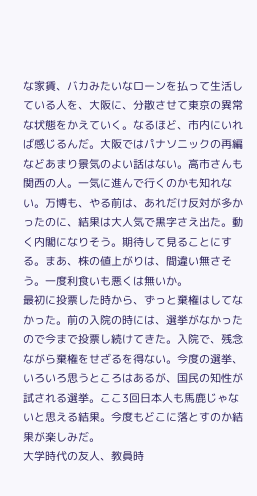な家賃、バカみたいなローンを払って生活している人を、大阪に、分散させて東京の異常な状態をかえていく。なるほど、市内にいれば感じるんだ。大阪ではパナソニックの再編などあまり景気のよい話はない。高市さんも関西の人。一気に進んで行くのかも知れない。万博も、やる前は、あれだけ反対が多かったのに、結果は大人気で黒字さえ出た。動く内閣になりそう。期待して見ることにする。まあ、株の値上がりは、間違い無さそう。一度利食いも悪くは無いか。
最初に投票した時から、ずっと棄権はしてなかった。前の入院の時には、選挙がなかったので今まで投票し続けてきた。入院で、残念ながら棄権をせざるを得ない。今度の選挙、いろいろ思うところはあるが、国民の知性が試される選挙。ここ3回日本人も馬鹿じゃないと思える結果。今度もどこに落とすのか結果が楽しみだ。
大学時代の友人、教員時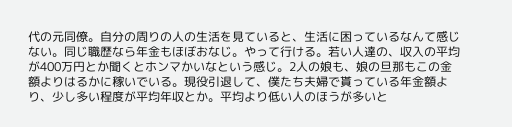代の元同僚。自分の周りの人の生活を見ていると、生活に困っているなんて感じない。同じ職歴なら年金もほぼおなじ。やって行ける。若い人達の、収入の平均が400万円とか聞くとホンマかいなという感じ。2人の娘も、娘の旦那もこの金額よりはるかに稼いでいる。現役引退して、僕たち夫婦で貰っている年金額より、少し多い程度が平均年収とか。平均より低い人のほうが多いと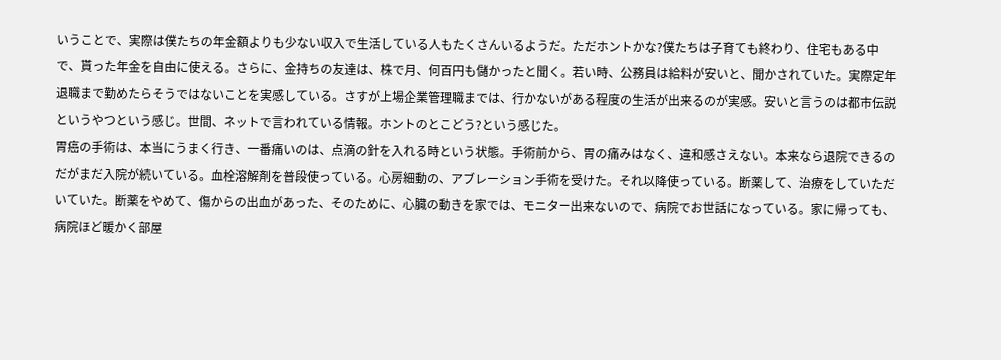いうことで、実際は僕たちの年金額よりも少ない収入で生活している人もたくさんいるようだ。ただホントかな?僕たちは子育ても終わり、住宅もある中で、貰った年金を自由に使える。さらに、金持ちの友達は、株で月、何百円も儲かったと聞く。若い時、公務員は給料が安いと、聞かされていた。実際定年退職まで勤めたらそうではないことを実感している。さすが上場企業管理職までは、行かないがある程度の生活が出来るのが実感。安いと言うのは都市伝説というやつという感じ。世間、ネットで言われている情報。ホントのとこどう?という感じた。
胃癌の手術は、本当にうまく行き、一番痛いのは、点滴の針を入れる時という状態。手術前から、胃の痛みはなく、違和感さえない。本来なら退院できるのだがまだ入院が続いている。血栓溶解剤を普段使っている。心房細動の、アブレーション手術を受けた。それ以降使っている。断薬して、治療をしていただいていた。断薬をやめて、傷からの出血があった、そのために、心臓の動きを家では、モニター出来ないので、病院でお世話になっている。家に帰っても、病院ほど暖かく部屋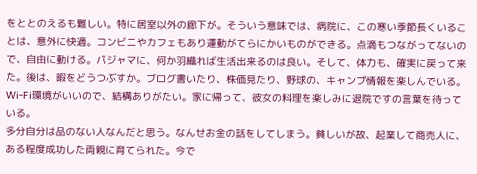をととのえるも難しい。特に居室以外の廊下が。そういう意味では、病院に、この寒い季節長くいることは、意外に快適。コンビニやカフェもあり運動がてらにかいものができる。点滴もつながってないので、自由に動ける。パジャマに、何か羽織れば生活出来るのは良い。そして、体力も、確実に戻って来た。後は、暇をどうつぶすか。ブログ書いたり、株価見たり、野球の、キャンプ情報を楽しんでいる。Wi-Fi環境がいいので、結構ありがたい。家に帰って、彼女の料理を楽しみに退院ですの言葉を待っている。
多分自分は品のない人なんだと思う。なんせお金の話をしてしまう。貧しいが故、起業して商売人に、ある程度成功した両親に育てられた。今で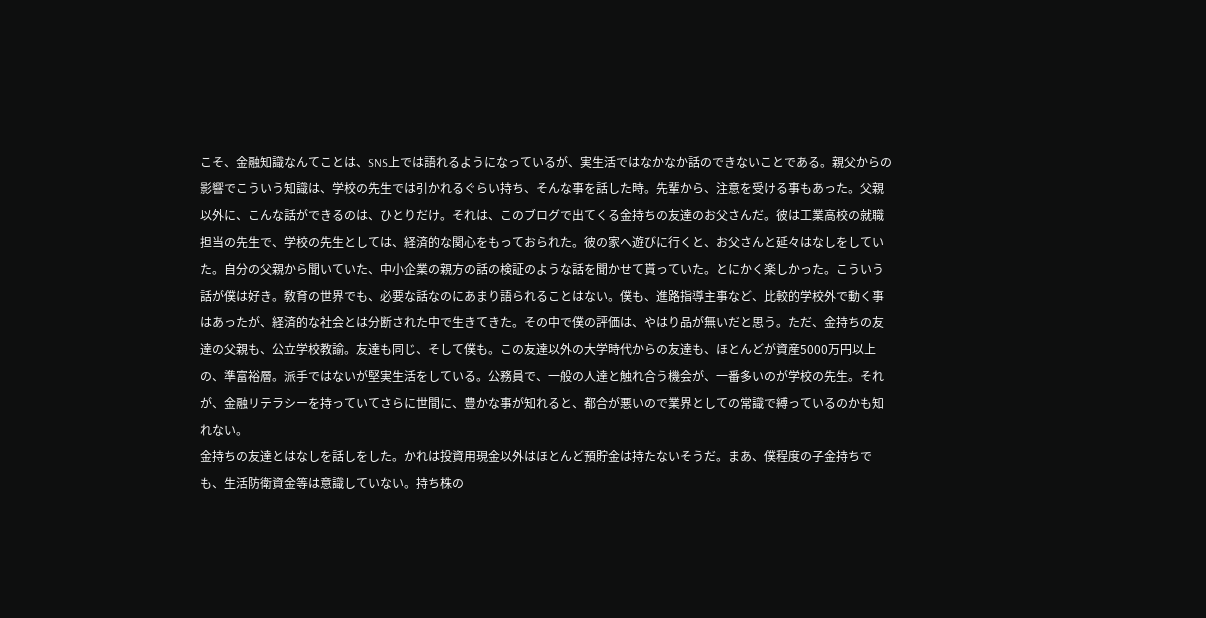こそ、金融知識なんてことは、SNS上では語れるようになっているが、実生活ではなかなか話のできないことである。親父からの影響でこういう知識は、学校の先生では引かれるぐらい持ち、そんな事を話した時。先輩から、注意を受ける事もあった。父親以外に、こんな話ができるのは、ひとりだけ。それは、このブログで出てくる金持ちの友達のお父さんだ。彼は工業高校の就職担当の先生で、学校の先生としては、経済的な関心をもっておられた。彼の家へ遊びに行くと、お父さんと延々はなしをしていた。自分の父親から聞いていた、中小企業の親方の話の検証のような話を聞かせて貰っていた。とにかく楽しかった。こういう話が僕は好き。敎育の世界でも、必要な話なのにあまり語られることはない。僕も、進路指導主事など、比較的学校外で動く事はあったが、経済的な社会とは分断された中で生きてきた。その中で僕の評価は、やはり品が無いだと思う。ただ、金持ちの友達の父親も、公立学校教諭。友達も同じ、そして僕も。この友達以外の大学時代からの友達も、ほとんどが資産5000万円以上の、準富裕層。派手ではないが堅実生活をしている。公務員で、一般の人達と触れ合う機会が、一番多いのが学校の先生。それが、金融リテラシーを持っていてさらに世間に、豊かな事が知れると、都合が悪いので業界としての常識で縛っているのかも知れない。
金持ちの友達とはなしを話しをした。かれは投資用現金以外はほとんど預貯金は持たないそうだ。まあ、僕程度の子金持ちでも、生活防衛資金等は意識していない。持ち株の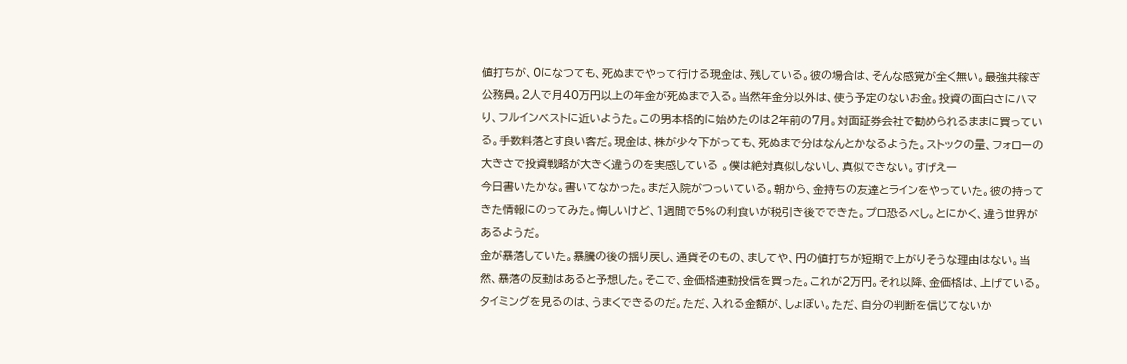値打ちが、0になつても、死ぬまでやって行ける現金は、残している。彼の場合は、そんな感覚が全く無い。最強共稼ぎ公務員。2人で月40万円以上の年金が死ぬまで入る。当然年金分以外は、使う予定のないお金。投資の面白さにハマり、フルインベストに近いようた。この男本格的に始めたのは2年前の7月。対面証券会社で勧められるままに買っている。手数料落とす良い客だ。現金は、株が少々下がっても、死ぬまで分はなんとかなるようた。ストックの量、フォローの大きさで投資戦略が大きく違うのを実感している 。僕は絶対真似しないし、真似できない。すげえー
今日書いたかな。書いてなかった。まだ入院がつっいている。朝から、金持ちの友達とラインをやっていた。彼の持ってきた情報にのってみた。悔しいけど、1週間で5%の利食いが税引き後でできた。プロ恐るべし。とにかく、違う世界があるようだ。
金が暴落していた。暴騰の後の揺り戻し、通貨そのもの、ましてや、円の値打ちが短期で上がりそうな理由はない。当然、暴落の反動はあると予想した。そこで、金価格連動投信を買った。これが2万円。それ以降、金価格は、上げている。タイミングを見るのは、うまくできるのだ。ただ、入れる金額が、しょぼい。ただ、自分の判断を信じてないか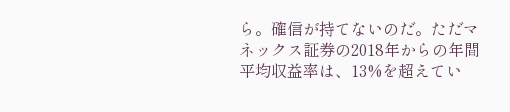ら。確信が持てないのだ。ただマネックス証券の2018年からの年間平均収益率は、13%を超えてい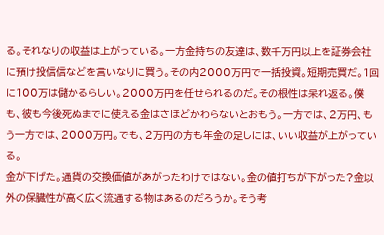る。それなりの収益は上がっている。一方金持ちの友達は、数千万円以上を証券会社に預け投信信などを言いなりに買う。その内2000万円で一括投資。短期売買だ。1回に100万は儲かるらしい。2000万円を任せられるのだ。その根性は呆れ返る。僕も、彼も今後死ぬまでに使える金はさほどかわらないとおもう。一方では、2万円、もう一方では、2000万円。でも、2万円の方も年金の足しには、いい収益が上がっている。
金が下げた。通貨の交換価値があがったわけではない。金の値打ちが下がった?金以外の保臓性が高く広く流通する物はあるのだろうか。そう考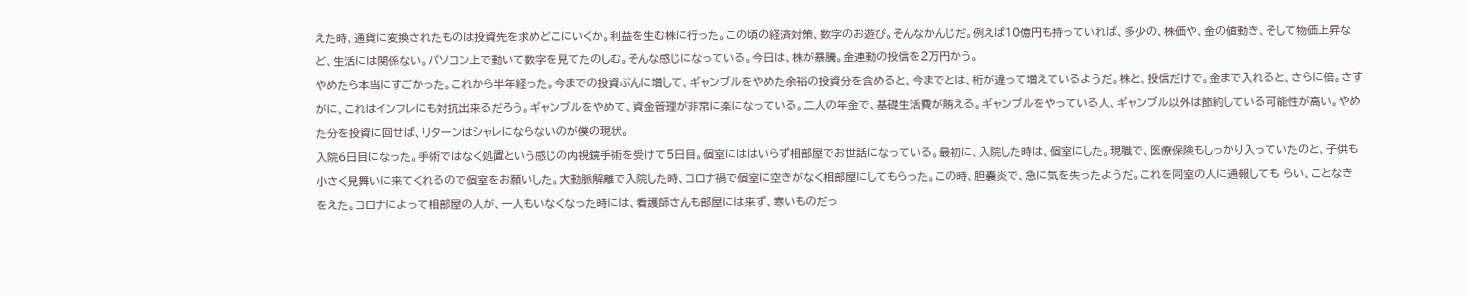えた時、通貨に変換されたものは投資先を求めどこにいくか。利益を生む株に行った。この頃の経済対策、数字のお遊び。そんなかんじだ。例えば10億円も持っていれば、多少の、株価や、金の値動き、そして物価上昇など、生活には関係ない。パソコン上で動いて数字を見てたのしむ。そんな感じになっている。今日は、株が暴騰。金連動の投信を2万円かう。
やめたら本当にすごかった。これから半年経った。今までの投資ぶんに増して、ギャンブルをやめた余裕の投資分を含めると、今までとは、桁が違って増えているようだ。株と、投信だけで。金まで入れると、さらに倍。さすがに、これはインフレにも対抗出来るだろう。ギャンブルをやめて、資金管理が非常に楽になっている。二人の年金で、基礎生活費が賄える。ギャンブルをやっている人、ギャンブル以外は節約している可能性が高い。やめた分を投資に回せば、リターンはシャレにならないのが僕の現状。
入院6日目になった。手術ではなく処置という感じの内視鏡手術を受けて5日目。個室にははいらず相部屋でお世話になっている。最初に、入院した時は、個室にした。現職で、医療保険もしっかり入っていたのと、子供も小さく見舞いに来てくれるので個室をお願いした。大動脈解離で入院した時、コロナ禍で個室に空きがなく相部屋にしてもらった。この時、胆嚢炎で、急に気を失ったようだ。これを同室の人に通報しても らい、ことなきをえた。コロナによって相部屋の人が、一人もいなくなった時には、看護師さんも部屋には来ず、寒いものだっ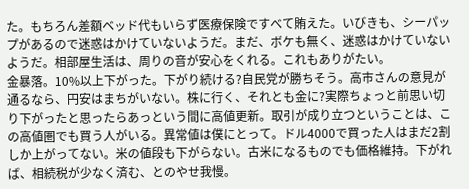た。もちろん差額ベッド代もいらず医療保険ですべて賄えた。いびきも、シーパップがあるので迷惑はかけていないようだ。まだ、ボケも無く、迷惑はかけていないようだ。相部屋生活は、周りの音が安心をくれる。これもありがたい。
金暴落。10%以上下がった。下がり続ける?自民党が勝ちそう。高市さんの意見が通るなら、円安はまちがいない。株に行く、それとも金に?実際ちょっと前思い切り下がったと思ったらあっという間に高値更新。取引が成り立つということは、この高値圏でも買う人がいる。異常値は僕にとって。ドル4000で買った人はまだ2割しか上がってない。米の値段も下がらない。古米になるものでも価格維持。下がれば、相続税が少なく済む、とのやせ我慢。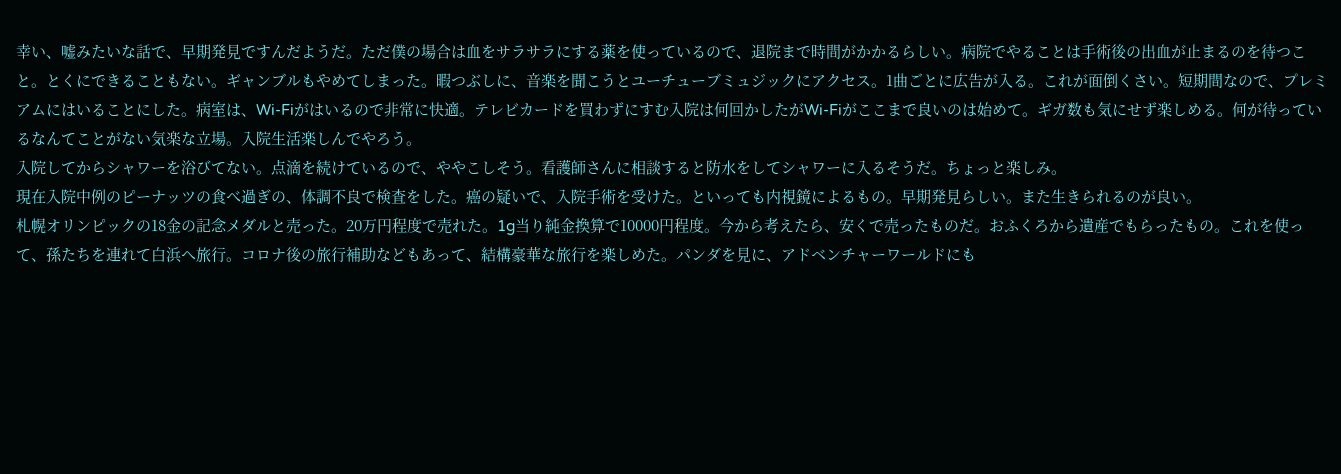幸い、嘘みたいな話で、早期発見ですんだようだ。ただ僕の場合は血をサラサラにする薬を使っているので、退院まで時間がかかるらしい。病院でやることは手術後の出血が止まるのを待つこと。とくにできることもない。ギャンブルもやめてしまった。暇つぶしに、音楽を聞こうとユーチューブミュジックにアクセス。1曲ごとに広告が入る。これが面倒くさい。短期間なので、プレミアムにはいることにした。病室は、Wi-Fiがはいるので非常に快適。テレビカードを買わずにすむ入院は何回かしたがWi-Fiがここまで良いのは始めて。ギガ数も気にせず楽しめる。何が待っているなんてことがない気楽な立場。入院生活楽しんでやろう。
入院してからシャワーを浴びてない。点滴を続けているので、ややこしそう。看護師さんに相談すると防水をしてシャワーに入るそうだ。ちょっと楽しみ。
現在入院中例のピーナッツの食べ過ぎの、体調不良で検査をした。癌の疑いで、入院手術を受けた。といっても内視鏡によるもの。早期発見らしい。また生きられるのが良い。
札幌オリンピックの18金の記念メダルと売った。20万円程度で売れた。1g当り純金換算で10000円程度。今から考えたら、安くで売ったものだ。おふくろから遺産でもらったもの。これを使って、孫たちを連れて白浜へ旅行。コロナ後の旅行補助などもあって、結構豪華な旅行を楽しめた。パンダを見に、アドベンチャーワールドにも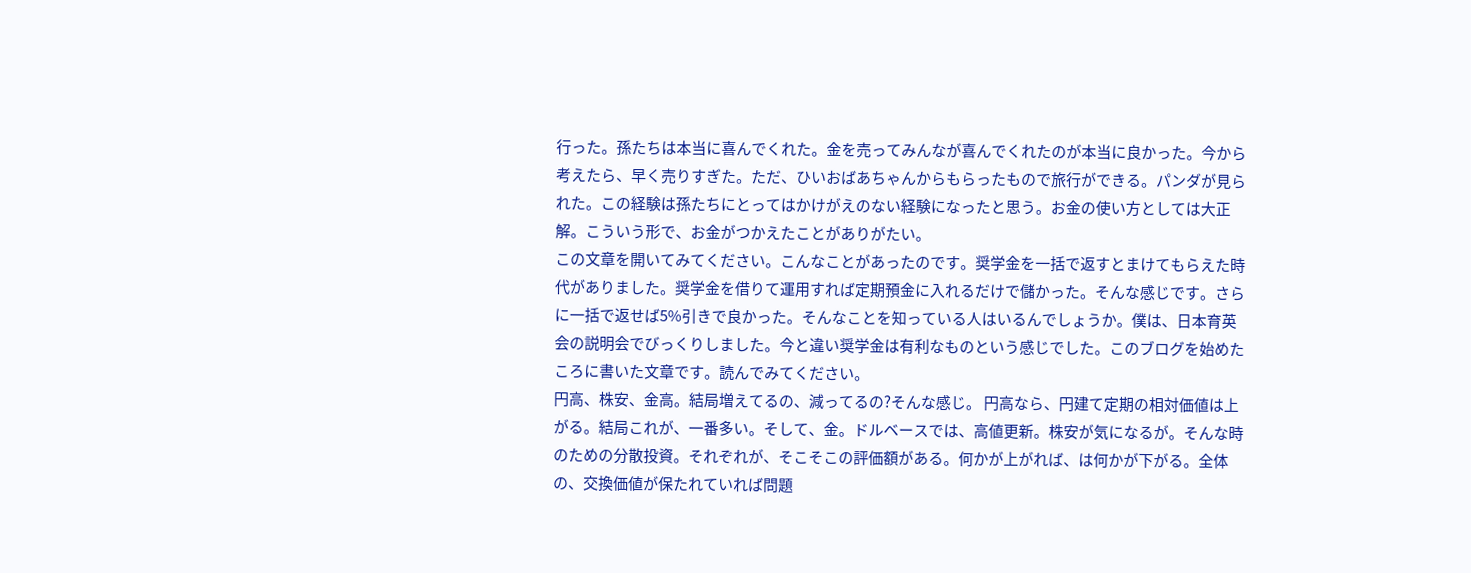行った。孫たちは本当に喜んでくれた。金を売ってみんなが喜んでくれたのが本当に良かった。今から考えたら、早く売りすぎた。ただ、ひいおばあちゃんからもらったもので旅行ができる。パンダが見られた。この経験は孫たちにとってはかけがえのない経験になったと思う。お金の使い方としては大正解。こういう形で、お金がつかえたことがありがたい。
この文章を開いてみてください。こんなことがあったのです。奨学金を一括で返すとまけてもらえた時代がありました。奨学金を借りて運用すれば定期預金に入れるだけで儲かった。そんな感じです。さらに一括で返せば5%引きで良かった。そんなことを知っている人はいるんでしょうか。僕は、日本育英会の説明会でびっくりしました。今と違い奨学金は有利なものという感じでした。このブログを始めたころに書いた文章です。読んでみてください。
円高、株安、金高。結局増えてるの、減ってるの?そんな感じ。 円高なら、円建て定期の相対価値は上がる。結局これが、一番多い。そして、金。ドルベースでは、高値更新。株安が気になるが。そんな時のための分散投資。それぞれが、そこそこの評価額がある。何かが上がれば、は何かが下がる。全体の、交換価値が保たれていれば問題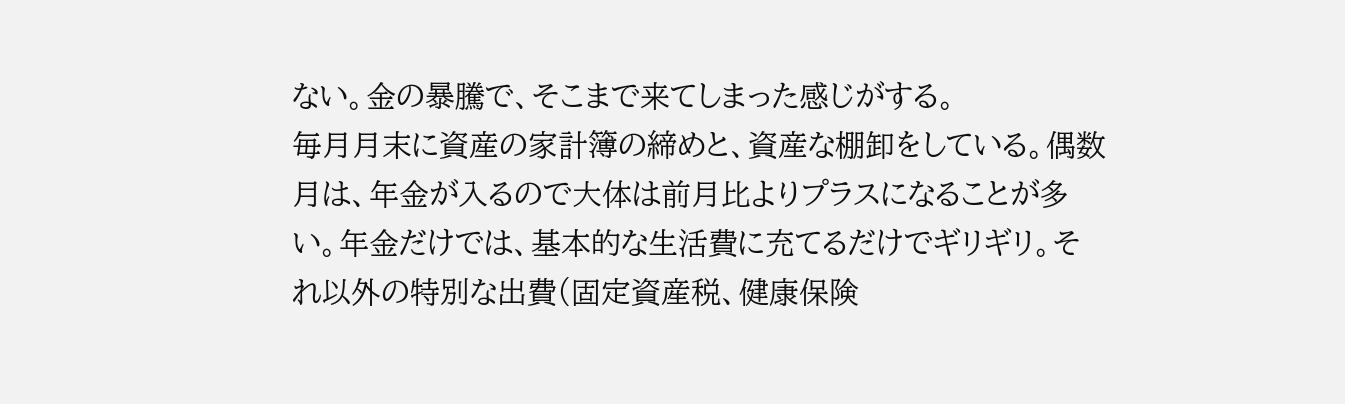ない。金の暴騰で、そこまで来てしまった感じがする。
毎月月末に資産の家計簿の締めと、資産な棚卸をしている。偶数月は、年金が入るので大体は前月比よりプラスになることが多い。年金だけでは、基本的な生活費に充てるだけでギリギリ。それ以外の特別な出費(固定資産税、健康保険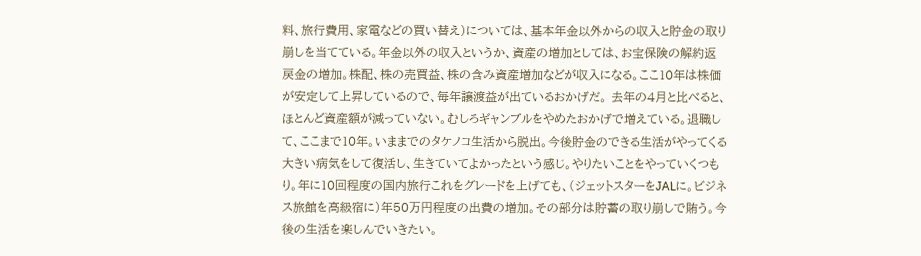料、旅行費用、家電などの買い替え)については、基本年金以外からの収入と貯金の取り崩しを当てている。年金以外の収入というか、資産の増加としては、お宝保険の解約返戻金の増加。株配、株の売買益、株の含み資産増加などが収入になる。ここ10年は株価が安定して上昇しているので、毎年譲渡益が出ているおかげだ。 去年の4月と比べると、ほとんど資産額が減っていない。むしろギャンブルをやめたおかげで増えている。退職して、ここまで10年。いままでのタケノコ生活から脱出。今後貯金のできる生活がやってくる大きい病気をして復活し、生きていてよかったという感じ。やりたいことをやっていくつもり。年に10回程度の国内旅行これをグレードを上げても、(ジェットスターをJALに。ビジネス旅館を高級宿に)年50万円程度の出費の増加。その部分は貯蓄の取り崩しで賄う。今後の生活を楽しんでいきたい。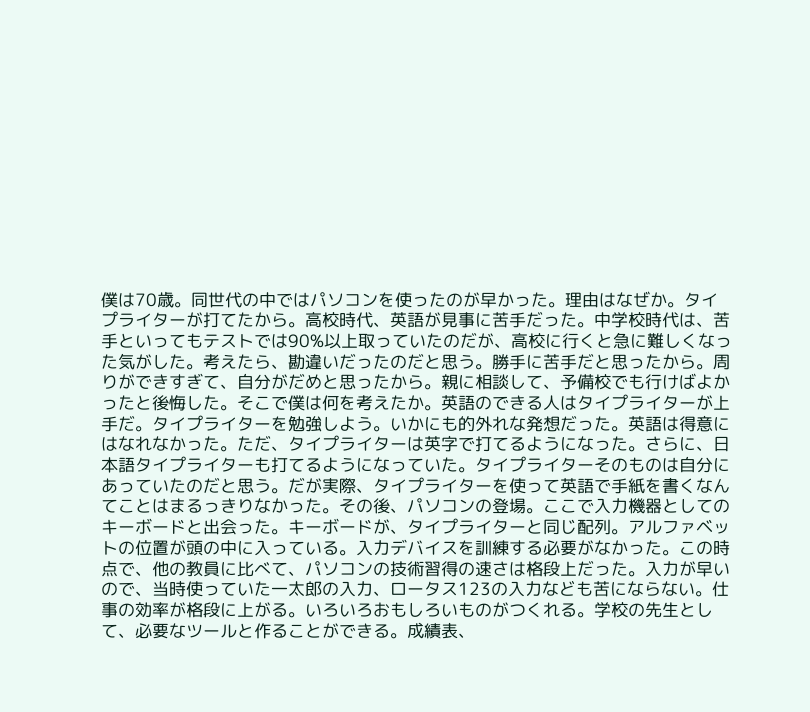僕は70歳。同世代の中ではパソコンを使ったのが早かった。理由はなぜか。タイプライターが打てたから。高校時代、英語が見事に苦手だった。中学校時代は、苦手といってもテストでは90%以上取っていたのだが、高校に行くと急に難しくなった気がした。考えたら、勘違いだったのだと思う。勝手に苦手だと思ったから。周りができすぎて、自分がだめと思ったから。親に相談して、予備校でも行けばよかったと後悔した。そこで僕は何を考えたか。英語のできる人はタイプライターが上手だ。タイプライターを勉強しよう。いかにも的外れな発想だった。英語は得意にはなれなかった。ただ、タイプライターは英字で打てるようになった。さらに、日本語タイプライターも打てるようになっていた。タイプライターそのものは自分にあっていたのだと思う。だが実際、タイプライターを使って英語で手紙を書くなんてことはまるっきりなかった。その後、パソコンの登場。ここで入力機器としてのキーボードと出会った。キーボードが、タイプライターと同じ配列。アルファベットの位置が頭の中に入っている。入力デバイスを訓練する必要がなかった。この時点で、他の教員に比べて、パソコンの技術習得の速さは格段上だった。入力が早いので、当時使っていた一太郎の入力、ロータス123の入力なども苦にならない。仕事の効率が格段に上がる。いろいろおもしろいものがつくれる。学校の先生として、必要なツールと作ることができる。成績表、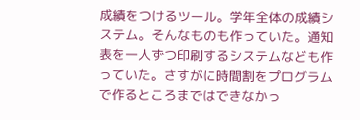成績をつけるツール。学年全体の成績システム。そんなものも作っていた。通知表を一人ずつ印刷するシステムなども作っていた。さすがに時間割をプログラムで作るところまではできなかっ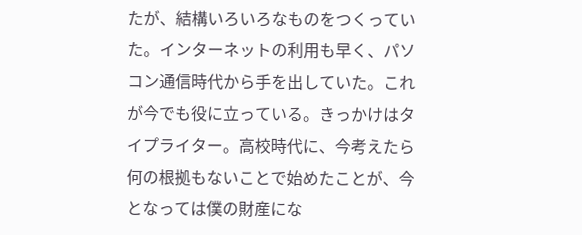たが、結構いろいろなものをつくっていた。インターネットの利用も早く、パソコン通信時代から手を出していた。これが今でも役に立っている。きっかけはタイプライター。高校時代に、今考えたら何の根拠もないことで始めたことが、今となっては僕の財産にな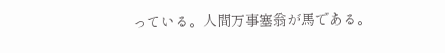っている。人間万事塞翁が馬である。